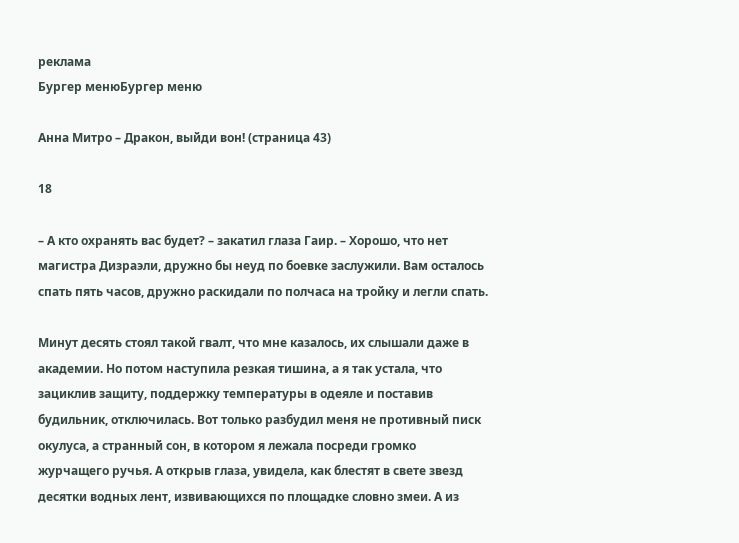реклама
Бургер менюБургер меню

Анна Митро – Дракон, выйди вон! (страница 43)

18

– А кто охранять вас будет? – закатил глаза Гаир. – Хорошо, что нет магистра Дизраэли, дружно бы неуд по боевке заслужили. Вам осталось спать пять часов, дружно раскидали по полчаса на тройку и легли спать.

Минут десять стоял такой гвалт, что мне казалось, их слышали даже в академии. Но потом наступила резкая тишина, а я так устала, что зациклив защиту, поддержку температуры в одеяле и поставив будильник, отключилась. Вот только разбудил меня не противный писк окулуса, а странный сон, в котором я лежала посреди громко журчащего ручья. А открыв глаза, увидела, как блестят в свете звезд десятки водных лент, извивающихся по площадке словно змеи. А из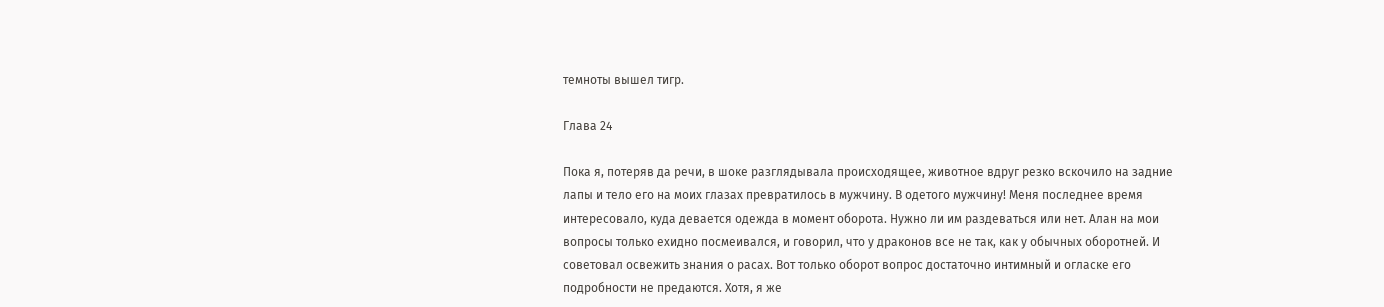темноты вышел тигр.

Глава 24

Пока я, потеряв да речи, в шоке разглядывала происходящее, животное вдруг резко вскочило на задние лапы и тело его на моих глазах превратилось в мужчину. В одетого мужчину! Меня последнее время интересовало, куда девается одежда в момент оборота. Нужно ли им раздеваться или нет. Алан на мои вопросы только ехидно посмеивался, и говорил, что у драконов все не так, как у обычных оборотней. И советовал освежить знания о расах. Вот только оборот вопрос достаточно интимный и огласке его подробности не предаются. Хотя, я же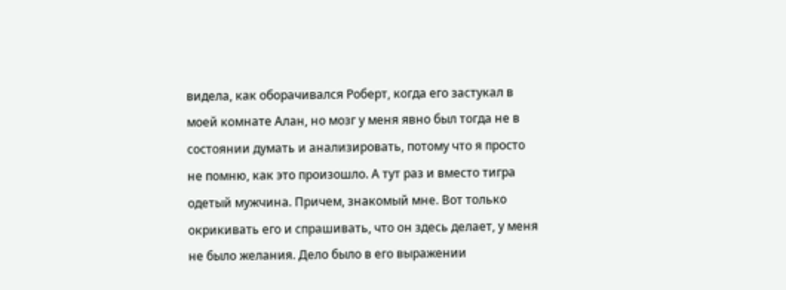видела, как оборачивался Роберт, когда его застукал в моей комнате Алан, но мозг у меня явно был тогда не в состоянии думать и анализировать, потому что я просто не помню, как это произошло. А тут раз и вместо тигра одетый мужчина. Причем, знакомый мне. Вот только окрикивать его и спрашивать, что он здесь делает, у меня не было желания. Дело было в его выражении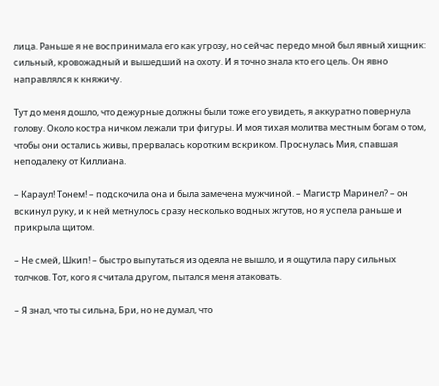лица. Раньше я не воспринимала его как угрозу, но сейчас передо мной был явный хищник: сильный, кровожадный и вышедший на охоту. И я точно знала кто его цель. Он явно направлялся к княжичу.

Тут до меня дошло, что дежурные должны были тоже его увидеть, я аккуратно повернула голову. Около костра ничком лежали три фигуры. И моя тихая молитва местным богам о том, чтобы они остались живы, прервалась коротким вскриком. Проснулась Мия, спавшая неподалеку от Киллиана.

– Караул! Тонем! – подскочила она и была замечена мужчиной. – Магистр Маринел? – он вскинул руку, и к ней метнулось сразу несколько водных жгутов, но я успела раньше и прикрыла щитом.

– Не смей, Шкип! – быстро выпутаться из одеяла не вышло, и я ощутила пару сильных толчков. Тот, кого я считала другом, пытался меня атаковать.

– Я знал, что ты сильна, Бри, но не думал, что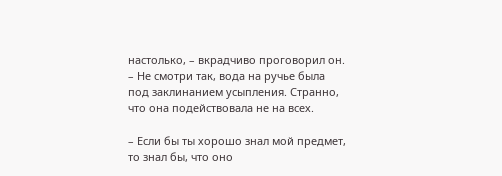настолько, – вкрадчиво проговорил он. – Не смотри так, вода на ручье была под заклинанием усыпления. Странно, что она подействовала не на всех.

– Если бы ты хорошо знал мой предмет, то знал бы, что оно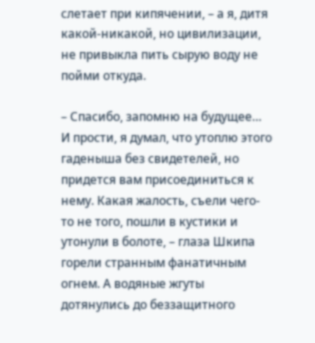слетает при кипячении, – а я, дитя какой-никакой, но цивилизации, не привыкла пить сырую воду не пойми откуда.

– Спасибо, запомню на будущее… И прости, я думал, что утоплю этого гаденыша без свидетелей, но придется вам присоединиться к нему. Какая жалость, съели чего-то не того, пошли в кустики и утонули в болоте, – глаза Шкипа горели странным фанатичным огнем. А водяные жгуты дотянулись до беззащитного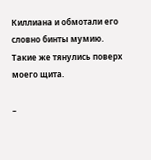Киллиана и обмотали его словно бинты мумию. Такие же тянулись поверх моего щита.

–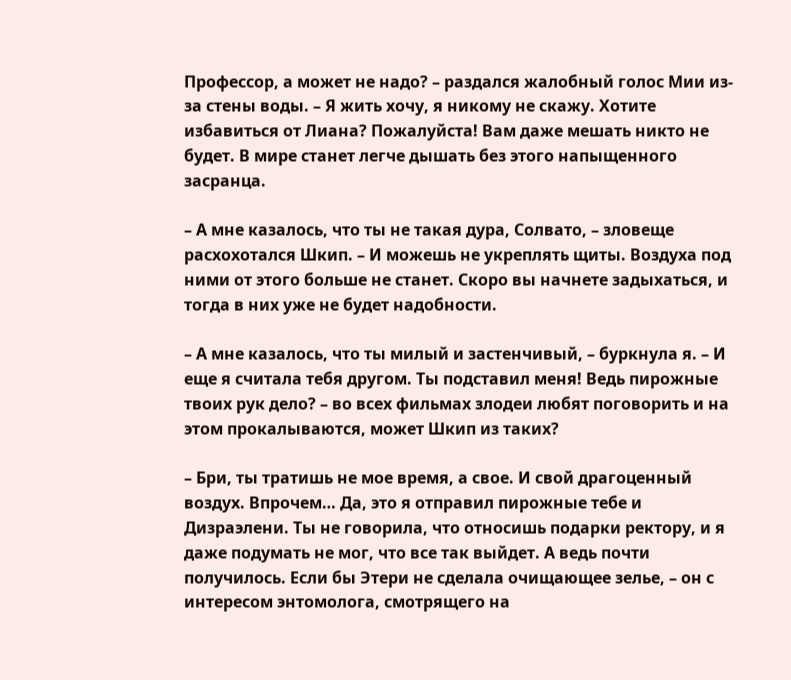Профессор, а может не надо? – раздался жалобный голос Мии из-за стены воды. – Я жить хочу, я никому не скажу. Хотите избавиться от Лиана? Пожалуйста! Вам даже мешать никто не будет. В мире станет легче дышать без этого напыщенного засранца.

– А мне казалось, что ты не такая дура, Солвато, – зловеще расхохотался Шкип. – И можешь не укреплять щиты. Воздуха под ними от этого больше не станет. Скоро вы начнете задыхаться, и тогда в них уже не будет надобности.

– А мне казалось, что ты милый и застенчивый, – буркнула я. – И еще я считала тебя другом. Ты подставил меня! Ведь пирожные твоих рук дело? – во всех фильмах злодеи любят поговорить и на этом прокалываются, может Шкип из таких?

– Бри, ты тратишь не мое время, а свое. И свой драгоценный воздух. Впрочем… Да, это я отправил пирожные тебе и Дизраэлени. Ты не говорила, что относишь подарки ректору, и я даже подумать не мог, что все так выйдет. А ведь почти получилось. Если бы Этери не сделала очищающее зелье, – он с интересом энтомолога, смотрящего на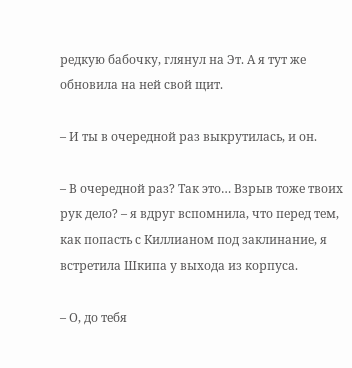редкую бабочку, глянул на Эт. А я тут же обновила на ней свой щит.

– И ты в очередной раз выкрутилась, и он.

– В очередной раз? Так это… Взрыв тоже твоих рук дело? – я вдруг вспомнила, что перед тем, как попасть с Киллианом под заклинание, я встретила Шкипа у выхода из корпуса.

– О, до тебя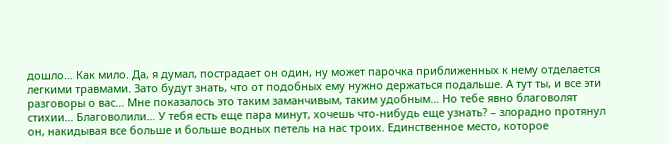дошло… Как мило. Да, я думал, пострадает он один, ну может парочка приближенных к нему отделается легкими травмами. Зато будут знать, что от подобных ему нужно держаться подальше. А тут ты, и все эти разговоры о вас… Мне показалось это таким заманчивым, таким удобным… Но тебе явно благоволят стихии… Благоволили… У тебя есть еще пара минут, хочешь что-нибудь еще узнать? – злорадно протянул он, накидывая все больше и больше водных петель на нас троих. Единственное место, которое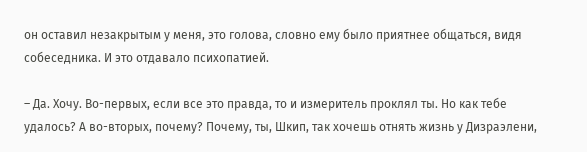он оставил незакрытым у меня, это голова, словно ему было приятнее общаться, видя собеседника. И это отдавало психопатией.

– Да. Хочу. Во-первых, если все это правда, то и измеритель проклял ты. Но как тебе удалось? А во-вторых, почему? Почему, ты, Шкип, так хочешь отнять жизнь у Дизраэлени,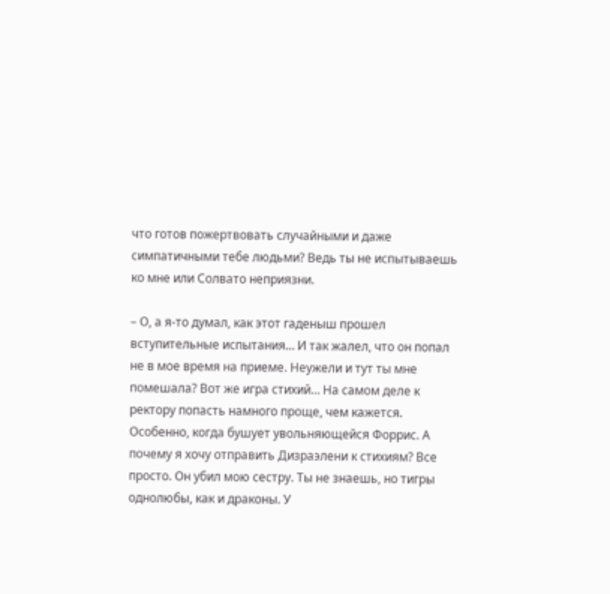что готов пожертвовать случайными и даже симпатичными тебе людьми? Ведь ты не испытываешь ко мне или Солвато неприязни.

– О, а я-то думал, как этот гаденыш прошел вступительные испытания… И так жалел, что он попал не в мое время на приеме. Неужели и тут ты мне помешала? Вот же игра стихий… На самом деле к ректору попасть намного проще, чем кажется. Особенно, когда бушует увольняющейся Форрис. А почему я хочу отправить Дизраэлени к стихиям? Все просто. Он убил мою сестру. Ты не знаешь, но тигры однолюбы, как и драконы. У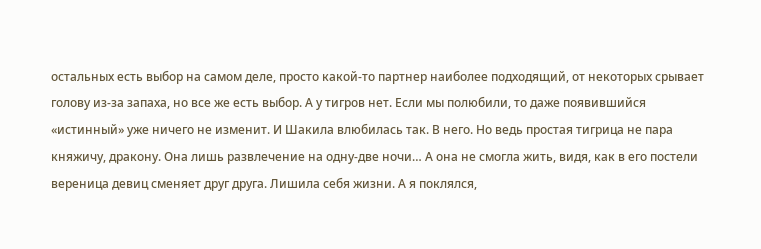остальных есть выбор на самом деле, просто какой-то партнер наиболее подходящий, от некоторых срывает голову из-за запаха, но все же есть выбор. А у тигров нет. Если мы полюбили, то даже появившийся «истинный» уже ничего не изменит. И Шакила влюбилась так. В него. Но ведь простая тигрица не пара княжичу, дракону. Она лишь развлечение на одну-две ночи… А она не смогла жить, видя, как в его постели вереница девиц сменяет друг друга. Лишила себя жизни. А я поклялся,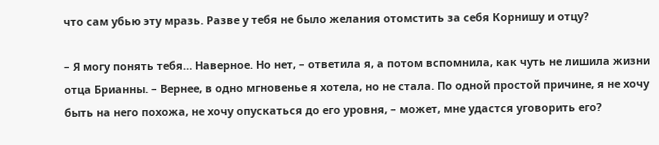что сам убью эту мразь. Разве у тебя не было желания отомстить за себя Корнишу и отцу?

– Я могу понять тебя… Наверное. Но нет, – ответила я, а потом вспомнила, как чуть не лишила жизни отца Брианны. – Вернее, в одно мгновенье я хотела, но не стала. По одной простой причине, я не хочу быть на него похожа, не хочу опускаться до его уровня, – может, мне удастся уговорить его?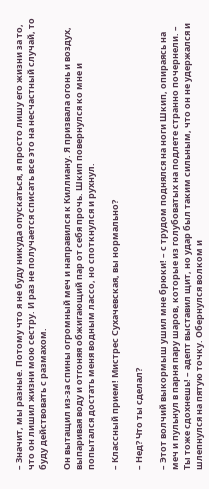– Значит, мы разные. Потому что я не буду никуда опускаться, я просто лишу его жизни за то, что он лишил жизни мою сестру. И раз не получается списать все это на несчастный случай, то буду действовать с размахом.

Он вытащил из-за спины огромный меч и направился к Киллиану. Я призвала огонь и воздух, выпаривая воду и отгоняя обжигающий пар от себя прочь. Шкип повернулся ко мне и попытался достать меня водным лассо, но споткнулся и рухнул.

– Классный прием! Мистрес Сухачевская, вы нормально?

– Нед? Что ты сделал?

– Этот волчий выкормыш ушил мне брюки! – с трудом поднялся на ноги Шкип, опираясь на меч и пульнул в парня пару шаров, которые из голубоватых на подлете странно почернели. – Ты тоже сдохнешь! – адепт выставил щит, но удар был таким сильным, что он не удержался и шлепнулся на пятую точку. Обернулся волком и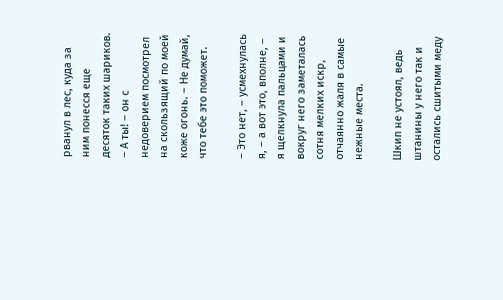рванул в лес, куда за ним понесся еще десяток таких шариков. – А ты! – он с недоверием посмотрел на скользящий по моей коже огонь. – Не думай, что тебе это поможет.

– Это нет, – усмехнулась я, – а вот это, вполне, – я щелкнула пальцами и вокруг него заметалась сотня мелких искр, отчаянно жаля в самые нежные места.

Шкип не устоял, ведь штанины у него так и остались сшитыми меду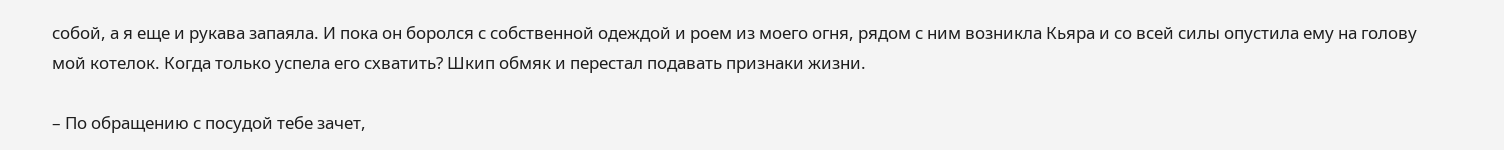собой, а я еще и рукава запаяла. И пока он боролся с собственной одеждой и роем из моего огня, рядом с ним возникла Кьяра и со всей силы опустила ему на голову мой котелок. Когда только успела его схватить? Шкип обмяк и перестал подавать признаки жизни.

– По обращению с посудой тебе зачет,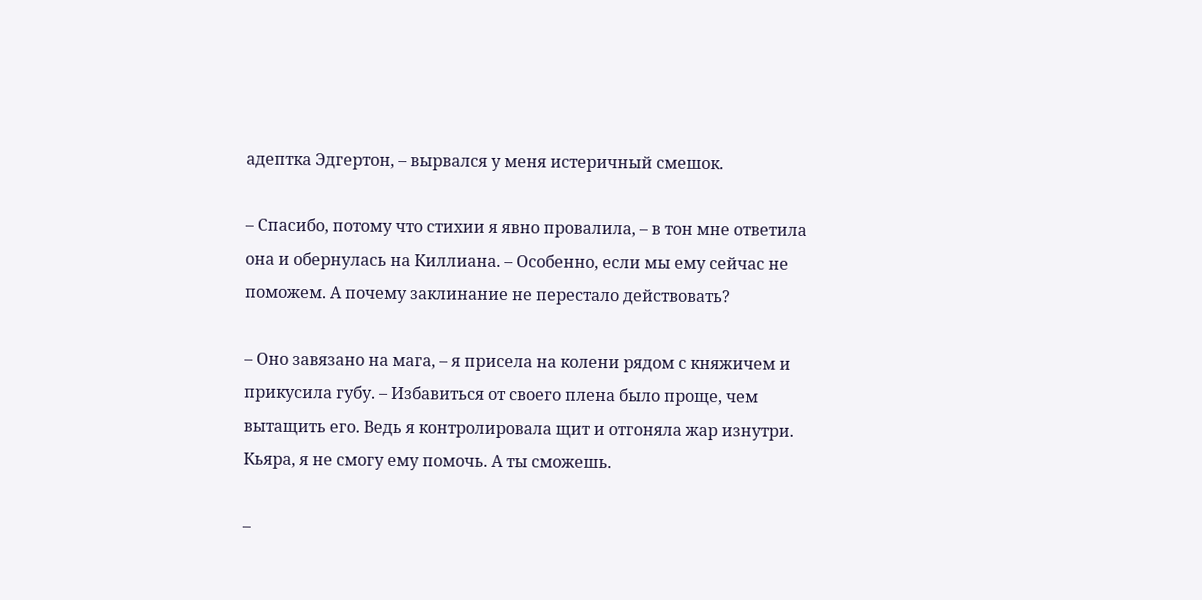адептка Эдгертон, – вырвался у меня истеричный смешок.

– Спасибо, потому что стихии я явно провалила, – в тон мне ответила она и обернулась на Киллиана. – Особенно, если мы ему сейчас не поможем. А почему заклинание не перестало действовать?

– Оно завязано на мага, – я присела на колени рядом с княжичем и прикусила губу. – Избавиться от своего плена было проще, чем вытащить его. Ведь я контролировала щит и отгоняла жар изнутри. Кьяра, я не смогу ему помочь. А ты сможешь.

–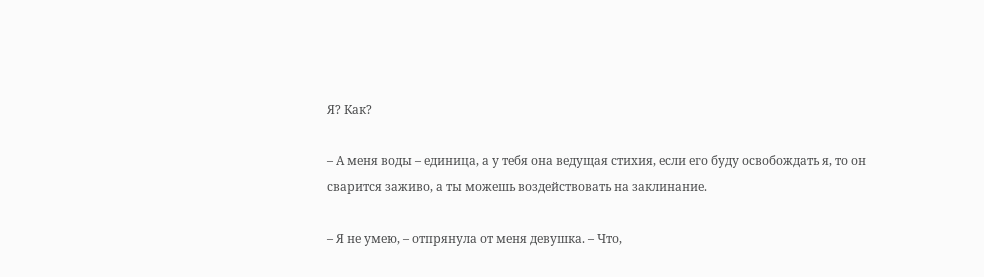Я? Как?

– А меня воды – единица, а у тебя она ведущая стихия, если его буду освобождать я, то он сварится заживо, а ты можешь воздействовать на заклинание.

– Я не умею, – отпрянула от меня девушка. – Что,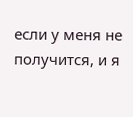если у меня не получится, и я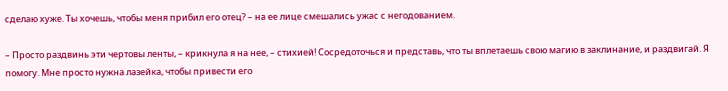сделаю хуже. Ты хочешь, чтобы меня прибил его отец? – на ее лице смешались ужас с негодованием.

– Просто раздвинь эти чертовы ленты, – крикнула я на нее, – стихией! Сосредоточься и представь, что ты вплетаешь свою магию в заклинание, и раздвигай. Я помогу. Мне просто нужна лазейка, чтобы привести его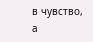в чувство, а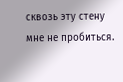сквозь эту стену мне не пробиться.